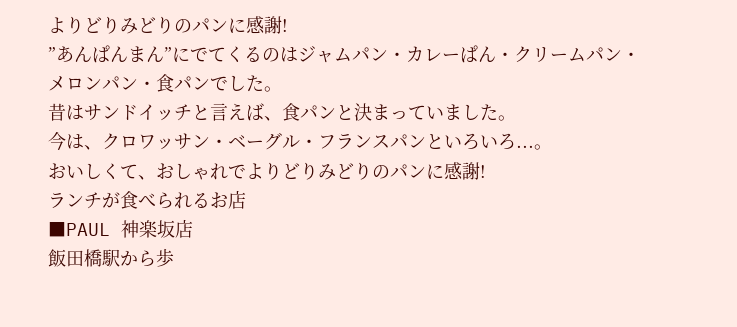よりどりみどりのパンに感謝!
”あんぱんまん”にでてくるのはジャムパン・カレーぱん・クリームパン・
メロンパン・食パンでした。
昔はサンドイッチと言えば、食パンと決まっていました。
今は、クロワッサン・ベーグル・フランスパンといろいろ...。
おいしくて、おしゃれでよりどりみどりのパンに感謝!
ランチが食べられるお店
■PAUL 神楽坂店
飯田橋駅から歩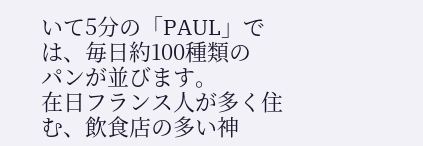いて5分の「PAUL」では、毎日約100種類の
パンが並びます。
在日フランス人が多く住む、飲食店の多い神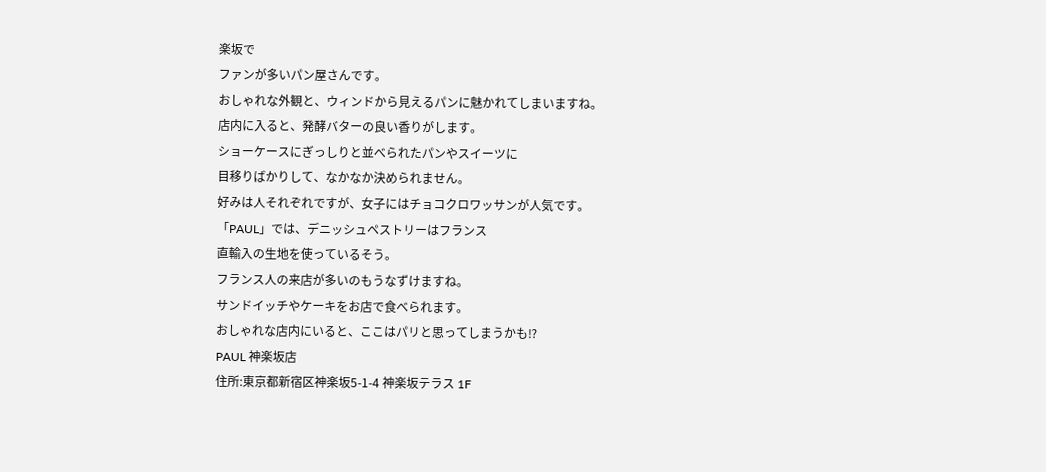楽坂で
ファンが多いパン屋さんです。
おしゃれな外観と、ウィンドから見えるパンに魅かれてしまいますね。
店内に入ると、発酵バターの良い香りがします。
ショーケースにぎっしりと並べられたパンやスイーツに
目移りばかりして、なかなか決められません。
好みは人それぞれですが、女子にはチョコクロワッサンが人気です。
「PAUL」では、デニッシュペストリーはフランス
直輸入の生地を使っているそう。
フランス人の来店が多いのもうなずけますね。
サンドイッチやケーキをお店で食べられます。
おしゃれな店内にいると、ここはパリと思ってしまうかも⁉
PAUL 神楽坂店
住所:東京都新宿区神楽坂5-1-4 神楽坂テラス 1F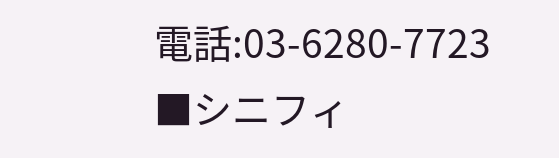電話:03-6280-7723
■シニフィ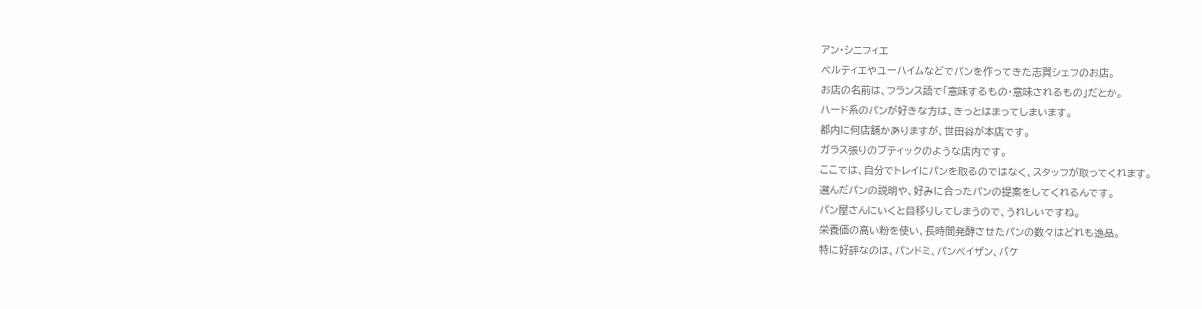アン・シニフィエ
ペルティエやユーハイムなどでパンを作ってきた志賀シェフのお店。
お店の名前は、フランス語で「意味するもの・意味されるもの」だとか。
ハード系のパンが好きな方は、きっとはまってしまいます。
都内に何店舗かありますが、世田谷が本店です。
ガラス張りのブティックのような店内です。
ここでは、自分でトレイにパンを取るのではなく、スタッフが取ってくれます。
選んだパンの説明や、好みに合ったパンの提案をしてくれるんです。
パン屋さんにいくと目移りしてしまうので、うれしいですね。
栄養価の高い粉を使い、長時間発酵させたパンの数々はどれも逸品。
特に好評なのは、パンドミ、パンペイザン、バケ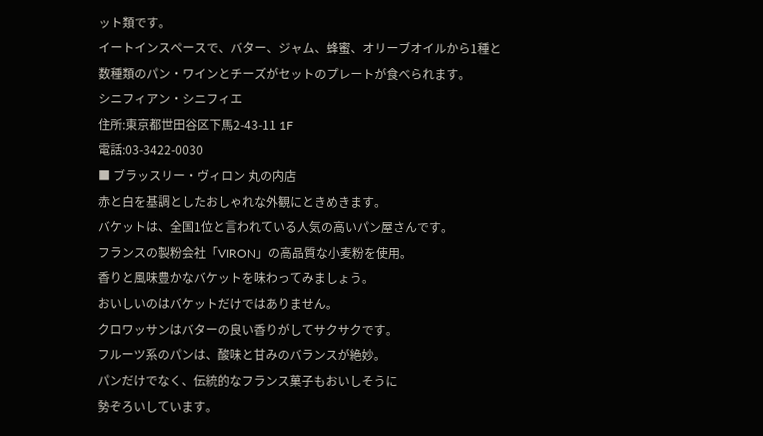ット類です。
イートインスペースで、バター、ジャム、蜂蜜、オリーブオイルから1種と
数種類のパン・ワインとチーズがセットのプレートが食べられます。
シニフィアン・シニフィエ
住所:東京都世田谷区下馬2-43-11 1F
電話:03-3422-0030
■ ブラッスリー・ヴィロン 丸の内店
赤と白を基調としたおしゃれな外観にときめきます。
バケットは、全国1位と言われている人気の高いパン屋さんです。
フランスの製粉会社「VIRON」の高品質な小麦粉を使用。
香りと風味豊かなバケットを味わってみましょう。
おいしいのはバケットだけではありません。
クロワッサンはバターの良い香りがしてサクサクです。
フルーツ系のパンは、酸味と甘みのバランスが絶妙。
パンだけでなく、伝統的なフランス菓子もおいしそうに
勢ぞろいしています。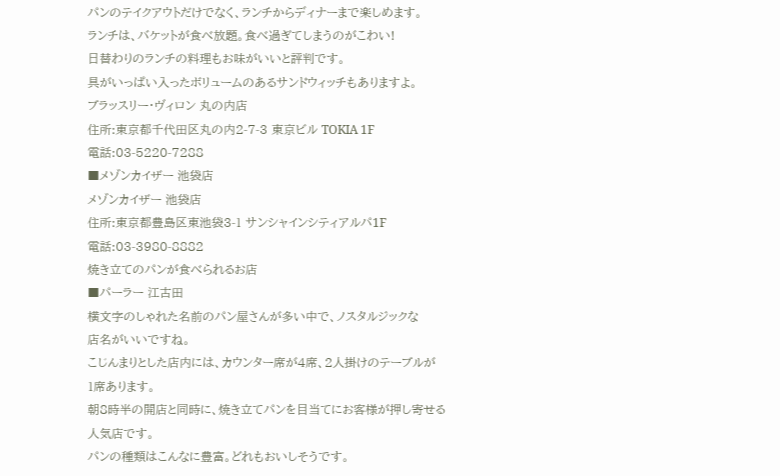パンのテイクアウトだけでなく、ランチからディナーまで楽しめます。
ランチは、バケットが食べ放題。食べ過ぎてしまうのがこわい!
日替わりのランチの料理もお味がいいと評判です。
具がいっぱい入ったボリュームのあるサンドウィッチもありますよ。
ブラッスリー・ヴィロン 丸の内店
住所:東京都千代田区丸の内2-7-3 東京ビル TOKIA 1F
電話:03-5220-7288
■メゾンカイザー 池袋店
メゾンカイザー 池袋店
住所:東京都豊島区東池袋3-1 サンシャインシティアルパ1F
電話:03-3980-8882
焼き立てのパンが食べられるお店
■パーラー 江古田
横文字のしゃれた名前のパン屋さんが多い中で、ノスタルジックな
店名がいいですね。
こじんまりとした店内には、カウンター席が4席、2人掛けのテーブルが
1席あります。
朝8時半の開店と同時に、焼き立てパンを目当てにお客様が押し寄せる
人気店です。
パンの種類はこんなに豊富。どれもおいしそうです。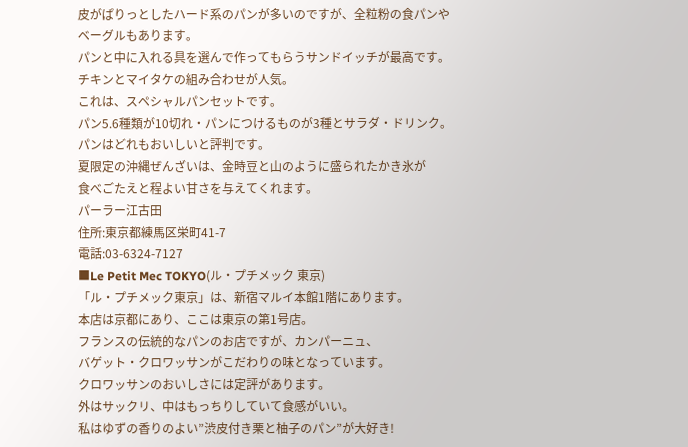皮がぱりっとしたハード系のパンが多いのですが、全粒粉の食パンや
ベーグルもあります。
パンと中に入れる具を選んで作ってもらうサンドイッチが最高です。
チキンとマイタケの組み合わせが人気。
これは、スペシャルパンセットです。
パン5.6種類が10切れ・パンにつけるものが3種とサラダ・ドリンク。
パンはどれもおいしいと評判です。
夏限定の沖縄ぜんざいは、金時豆と山のように盛られたかき氷が
食べごたえと程よい甘さを与えてくれます。
パーラー江古田
住所:東京都練馬区栄町41-7
電話:03-6324-7127
■Le Petit Mec TOKYO(ル・プチメック 東京)
「ル・プチメック東京」は、新宿マルイ本館1階にあります。
本店は京都にあり、ここは東京の第1号店。
フランスの伝統的なパンのお店ですが、カンパーニュ、
バゲット・クロワッサンがこだわりの味となっています。
クロワッサンのおいしさには定評があります。
外はサックリ、中はもっちりしていて食感がいい。
私はゆずの香りのよい”渋皮付き栗と柚子のパン”が大好き!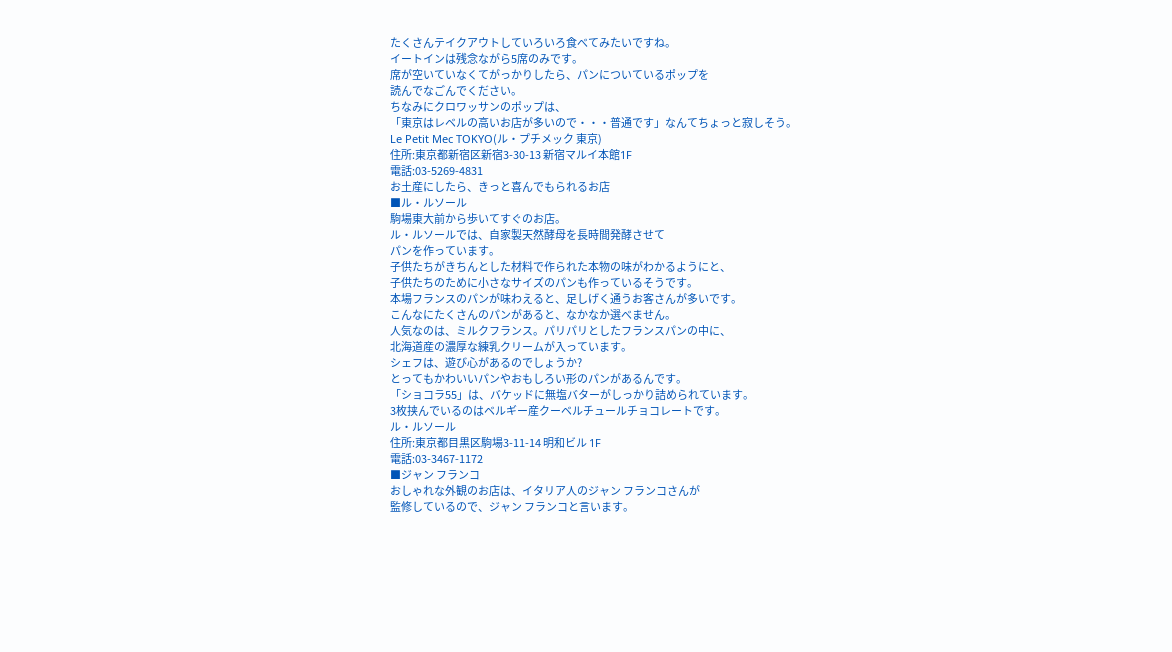たくさんテイクアウトしていろいろ食べてみたいですね。
イートインは残念ながら5席のみです。
席が空いていなくてがっかりしたら、パンについているポップを
読んでなごんでください。
ちなみにクロワッサンのポップは、
「東京はレベルの高いお店が多いので・・・普通です」なんてちょっと寂しそう。
Le Petit Mec TOKYO(ル・プチメック 東京)
住所:東京都新宿区新宿3-30-13 新宿マルイ本館1F
電話:03-5269-4831
お土産にしたら、きっと喜んでもられるお店
■ル・ルソール
駒場東大前から歩いてすぐのお店。
ル・ルソールでは、自家製天然酵母を長時間発酵させて
パンを作っています。
子供たちがきちんとした材料で作られた本物の味がわかるようにと、
子供たちのために小さなサイズのパンも作っているそうです。
本場フランスのパンが味わえると、足しげく通うお客さんが多いです。
こんなにたくさんのパンがあると、なかなか選べません。
人気なのは、ミルクフランス。パリパリとしたフランスパンの中に、
北海道産の濃厚な練乳クリームが入っています。
シェフは、遊び心があるのでしょうか?
とってもかわいいパンやおもしろい形のパンがあるんです。
「ショコラ55」は、バケッドに無塩バターがしっかり詰められています。
3枚挟んでいるのはベルギー産クーベルチュールチョコレートです。
ル・ルソール
住所:東京都目黒区駒場3-11-14 明和ビル 1F
電話:03-3467-1172
■ジャン フランコ
おしゃれな外観のお店は、イタリア人のジャン フランコさんが
監修しているので、ジャン フランコと言います。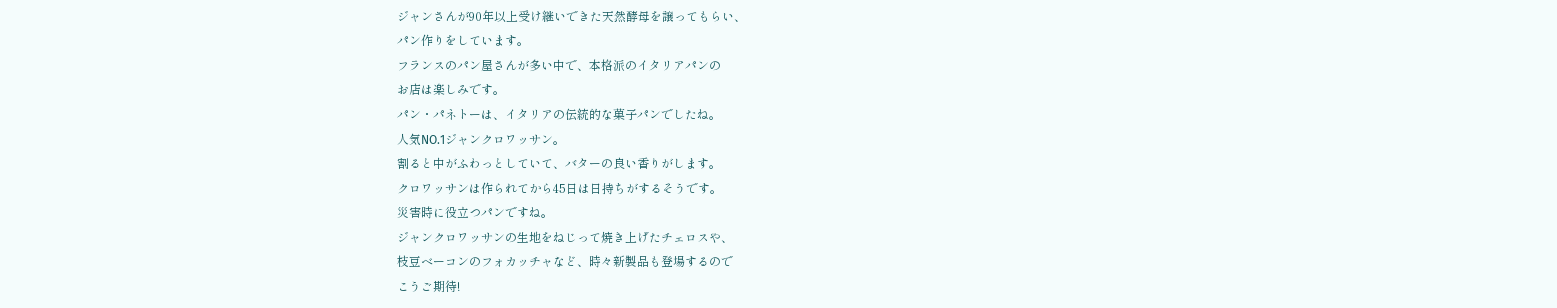ジャンさんが90年以上受け継いできた天然酵母を譲ってもらい、
パン作りをしています。
フランスのパン屋さんが多い中で、本格派のイタリアパンの
お店は楽しみです。
パン・パネトーは、イタリアの伝統的な菓子パンでしたね。
人気NO.1ジャンクロワッサン。
割ると中がふわっとしていて、バターの良い香りがします。
クロワッサンは作られてから45日は日持ちがするそうです。
災害時に役立つパンですね。
ジャンクロワッサンの生地をねじって焼き上げたチェロスや、
枝豆ベーコンのフォカッチャなど、時々新製品も登場するので
こうご期待!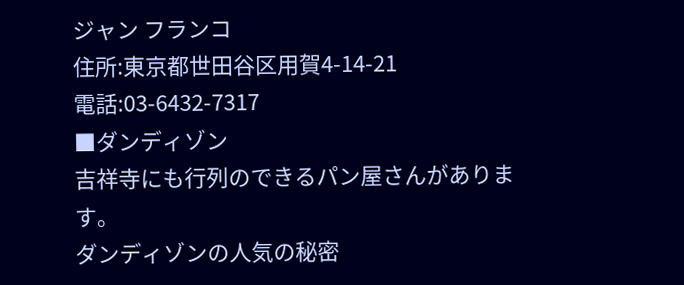ジャン フランコ
住所:東京都世田谷区用賀4-14-21
電話:03-6432-7317
■ダンディゾン
吉祥寺にも行列のできるパン屋さんがあります。
ダンディゾンの人気の秘密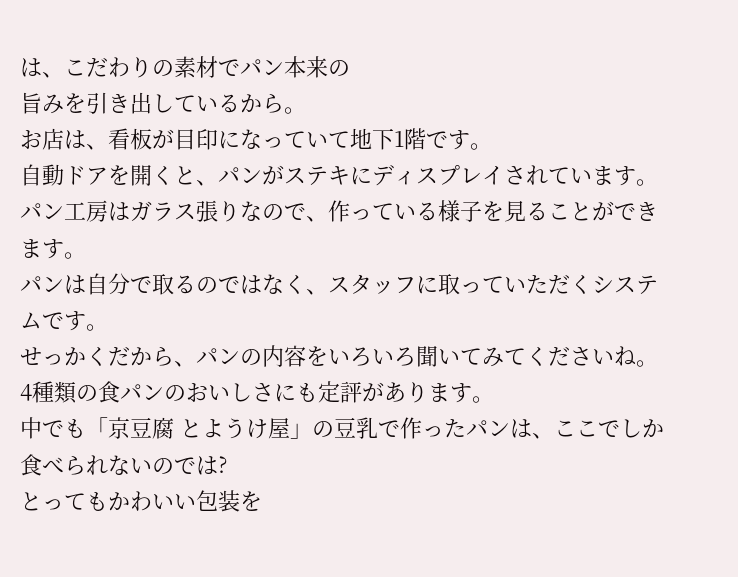は、こだわりの素材でパン本来の
旨みを引き出しているから。
お店は、看板が目印になっていて地下1階です。
自動ドアを開くと、パンがステキにディスプレイされています。
パン工房はガラス張りなので、作っている様子を見ることができます。
パンは自分で取るのではなく、スタッフに取っていただくシステムです。
せっかくだから、パンの内容をいろいろ聞いてみてくださいね。
4種類の食パンのおいしさにも定評があります。
中でも「京豆腐 とようけ屋」の豆乳で作ったパンは、ここでしか食べられないのでは?
とってもかわいい包装を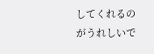してくれるのがうれしいで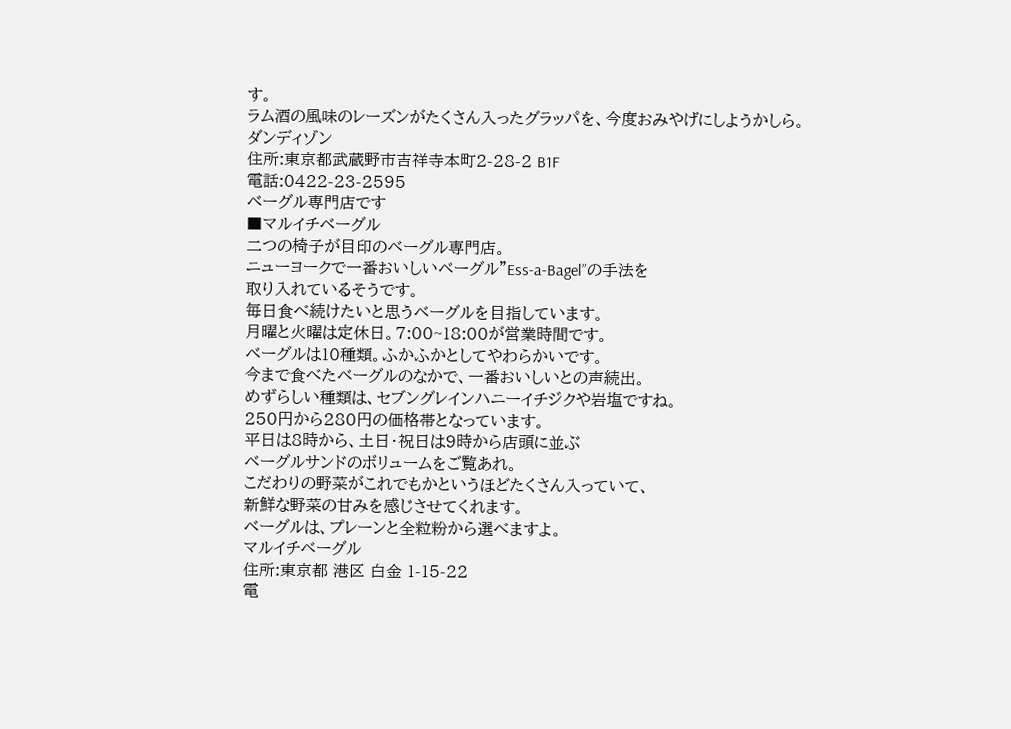す。
ラム酒の風味のレーズンがたくさん入ったグラッパを、今度おみやげにしようかしら。
ダンディゾン
住所:東京都武蔵野市吉祥寺本町2-28-2 B1F
電話:0422-23-2595
ベーグル専門店です
■マルイチベーグル
二つの椅子が目印のベーグル専門店。
ニューヨークで一番おいしいベーグル”Ess-a-Bagel”の手法を
取り入れているそうです。
毎日食べ続けたいと思うベーグルを目指しています。
月曜と火曜は定休日。7:00~18:00が営業時間です。
ベーグルは10種類。ふかふかとしてやわらかいです。
今まで食べたベーグルのなかで、一番おいしいとの声続出。
めずらしい種類は、セブングレインハニーイチジクや岩塩ですね。
250円から280円の価格帯となっています。
平日は8時から、土日・祝日は9時から店頭に並ぶ
ベーグルサンドのボリュームをご覧あれ。
こだわりの野菜がこれでもかというほどたくさん入っていて、
新鮮な野菜の甘みを感じさせてくれます。
ベーグルは、プレーンと全粒粉から選べますよ。
マルイチベーグル
住所:東京都 港区 白金 1-15-22
電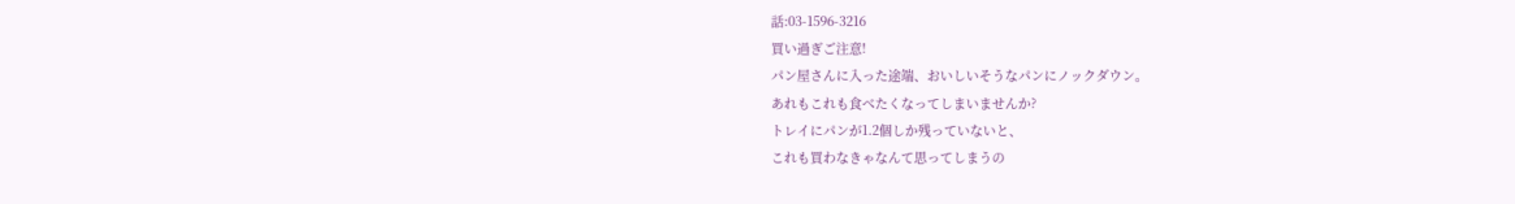話:03-1596-3216
買い過ぎご注意!
パン屋さんに入った途端、おいしいそうなパンにノックダウン。
あれもこれも食べたくなってしまいませんか?
トレイにパンが1.2個しか残っていないと、
これも買わなきゃなんて思ってしまうの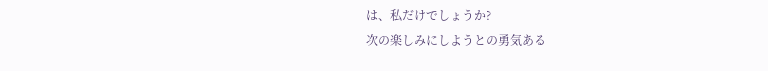は、私だけでしょうか?
次の楽しみにしようとの勇気ある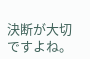決断が大切ですよね。